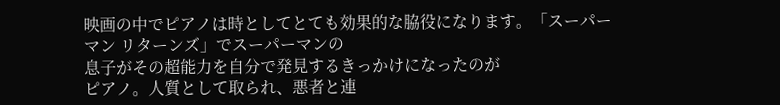映画の中でピアノは時としてとても効果的な脇役になります。「スーパーマン リターンズ」でスーパーマンの
息子がその超能力を自分で発見するきっかけになったのが
ピアノ。人質として取られ、悪者と連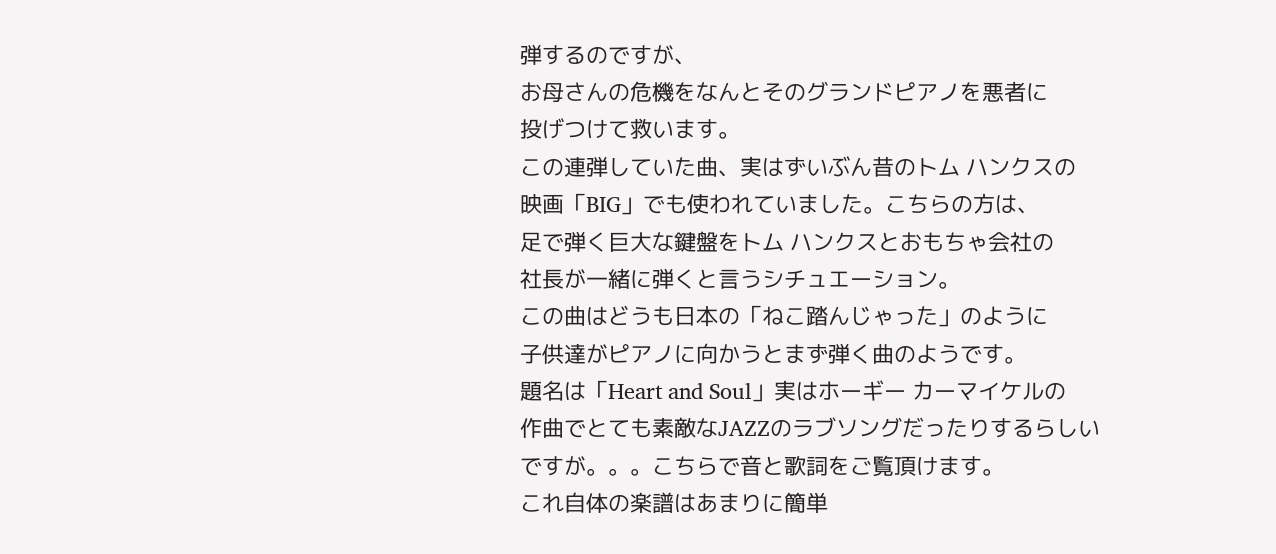弾するのですが、
お母さんの危機をなんとそのグランドピアノを悪者に
投げつけて救います。
この連弾していた曲、実はずいぶん昔のトム ハンクスの
映画「BIG」でも使われていました。こちらの方は、
足で弾く巨大な鍵盤をトム ハンクスとおもちゃ会社の
社長が一緒に弾くと言うシチュエーション。
この曲はどうも日本の「ねこ踏んじゃった」のように
子供達がピアノに向かうとまず弾く曲のようです。
題名は「Heart and Soul」実はホーギー カーマイケルの
作曲でとても素敵なJAZZのラブソングだったりするらしい
ですが。。。こちらで音と歌詞をご覧頂けます。
これ自体の楽譜はあまりに簡単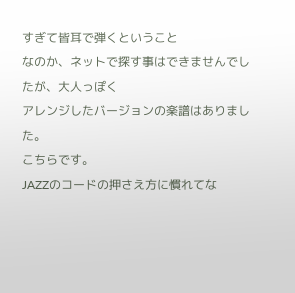すぎて皆耳で弾くということ
なのか、ネットで探す事はできませんでしたが、大人っぽく
アレンジしたバージョンの楽譜はありました。
こちらです。
JAZZのコードの押さえ方に慣れてな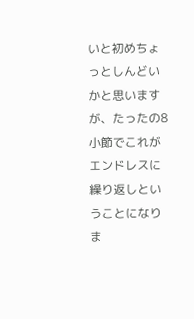いと初めちょっとしんどい
かと思いますが、たったの8小節でこれがエンドレスに
繰り返しということになりま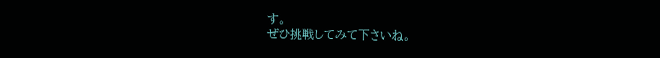す。
ぜひ挑戦してみて下さいね。